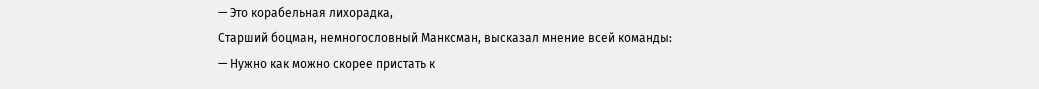— Это корабельная лихорадка,
Старший боцман, немногословный Манксман, высказал мнение всей команды:
— Нужно как можно скорее пристать к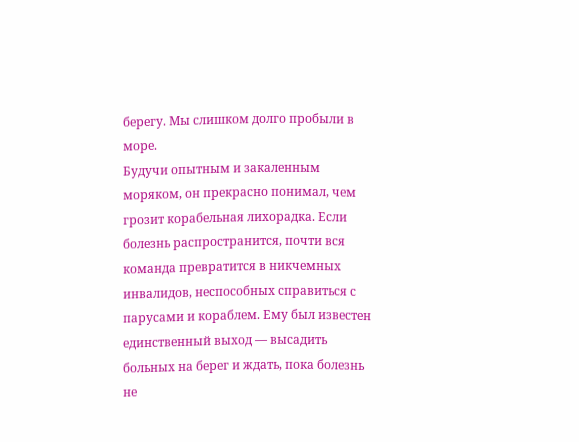берегу. Мы слишком долго пробыли в море.
Будучи опытным и закаленным моряком, он прекрасно понимал, чем грозит корабельная лихорадка. Если болезнь распространится, почти вся команда превратится в никчемных инвалидов, неспособных справиться с парусами и кораблем. Ему был известен единственный выход — высадить больных на берег и ждать, пока болезнь не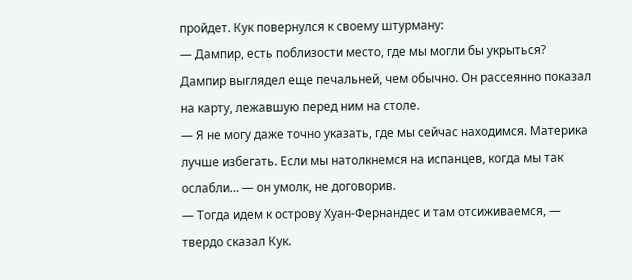пройдет. Кук повернулся к своему штурману:
— Дампир, есть поблизости место, где мы могли бы укрыться?
Дампир выглядел еще печальней, чем обычно. Он рассеянно показал на карту, лежавшую перед ним на столе.
— Я не могу даже точно указать, где мы сейчас находимся. Материка лучше избегать. Если мы натолкнемся на испанцев, когда мы так ослабли… — он умолк, не договорив.
— Тогда идем к острову Хуан-Фернандес и там отсиживаемся, — твердо сказал Кук.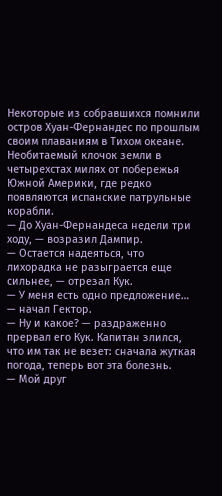Некоторые из собравшихся помнили остров Хуан-Фернандес по прошлым своим плаваниям в Тихом океане. Необитаемый клочок земли в четырехстах милях от побережья Южной Америки, где редко появляются испанские патрульные корабли.
— До Хуан-Фернандеса недели три ходу, — возразил Дампир.
— Остается надеяться, что лихорадка не разыграется еще сильнее, — отрезал Кук.
— У меня есть одно предложение… — начал Гектор.
— Ну и какое? — раздраженно прервал его Кук. Капитан злился, что им так не везет: сначала жуткая погода, теперь вот эта болезнь.
— Мой друг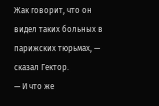Жак говорит, что он видел таких больных в парижских тюрьмах, — сказал Гектор.
— И что же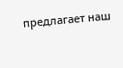предлагает наш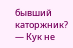бывший каторжник? — Кук не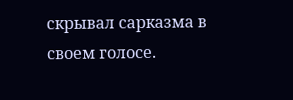скрывал сарказма в своем голосе.